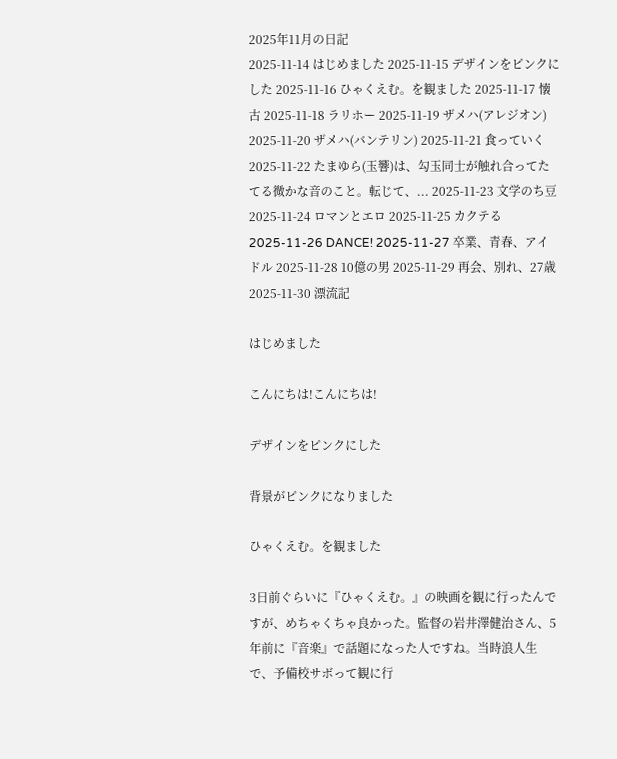2025年11月の日記
2025-11-14 はじめました 2025-11-15 デザインをピンクにした 2025-11-16 ひゃくえむ。を観ました 2025-11-17 懐古 2025-11-18 ラリホー 2025-11-19 ザメハ(アレジオン) 2025-11-20 ザメハ(バンテリン) 2025-11-21 食っていく 2025-11-22 たまゆら(玉響)は、勾玉同士が触れ合ってたてる微かな音のこと。転じて、... 2025-11-23 文学のち豆 2025-11-24 ロマンとエロ 2025-11-25 カクテる 2025-11-26 DANCE! 2025-11-27 卒業、青春、アイドル 2025-11-28 10億の男 2025-11-29 再会、別れ、27歳 2025-11-30 漂流記

はじめました

こんにちは!こんにちは!

デザインをピンクにした

背景がピンクになりました

ひゃくえむ。を観ました

3日前ぐらいに『ひゃくえむ。』の映画を観に行ったんですが、めちゃくちゃ良かった。監督の岩井澤健治さん、5年前に『音楽』で話題になった人ですね。当時浪人生で、予備校サボって観に行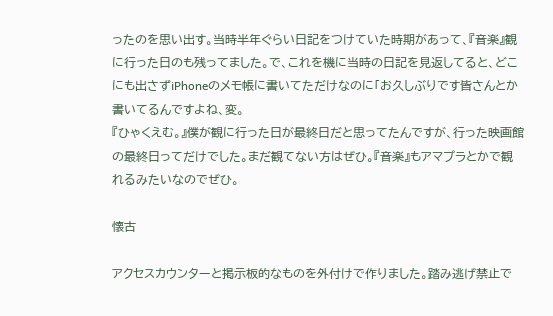ったのを思い出す。当時半年ぐらい日記をつけていた時期があって、『音楽』観に行った日のも残ってました。で、これを機に当時の日記を見返してると、どこにも出さずiPhoneのメモ帳に書いてただけなのに「お久しぶりです皆さんとか書いてるんですよね、変。
『ひゃくえむ。』僕が観に行った日が最終日だと思ってたんですが、行った映画館の最終日ってだけでした。まだ観てない方はぜひ。『音楽』もアマプラとかで観れるみたいなのでぜひ。

懐古

アクセスカウンターと掲示板的なものを外付けで作りました。踏み逃げ禁止で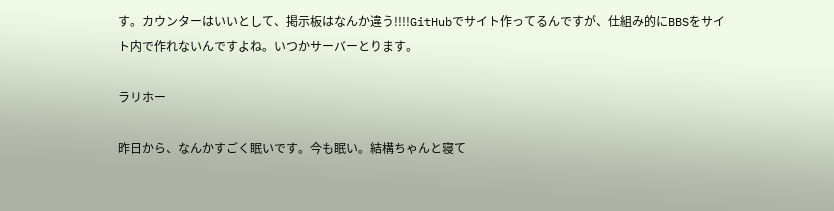す。カウンターはいいとして、掲示板はなんか違う!!!!GitHubでサイト作ってるんですが、仕組み的にBBSをサイト内で作れないんですよね。いつかサーバーとります。

ラリホー

昨日から、なんかすごく眠いです。今も眠い。結構ちゃんと寝て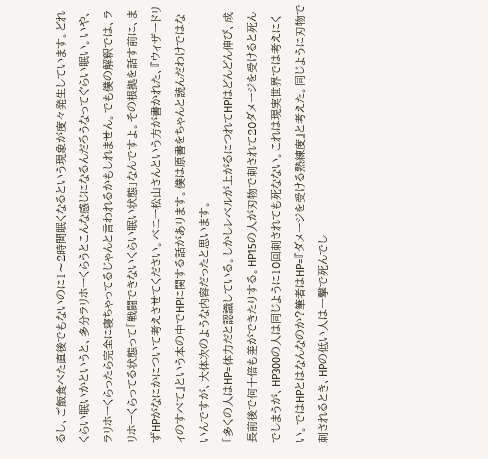るし、ご飯食べた直後でもないのに1〜2時間眠くなるという現象が度々発生しています。どれくらい眠いかというと、多分ラリホーくらうとこんな感じになるんだろうなってぐらい眠い。いや、ラリホーくらったら完全に寝ちゃってるじゃんと言われるかもしれません。でも僕の解釈では、ラリホーくらってる状態って「戦闘できないくらい眠い状態」なんですよ。その根拠を話す前に、まずHPがなにかについて考えさせてください。ベニー松山さんという方が書かれた、『ウィザードリィのすべて』という本の中でHPに関する話があります。僕は原書をちゃんと読んだわけではないんですが、大体次のような内容だったと思います。
「多くの人はHP=体力だと認識している。しかしレベルが上がるにつれてHPはどんどん伸び、成長前後で何十倍も差ができたりする。HP15の人が刃物で刺されて20ダメージを受けると死んでしまうが、HP300の人は同じように10回刺されても死なない。これは現実世界では考えにくい。ではHPとはなんなのか?筆者はHP=『ダメージを受ける熟練度』と考えた。同じように刃物で刺されるとき、HPの低い人は一撃で死んでし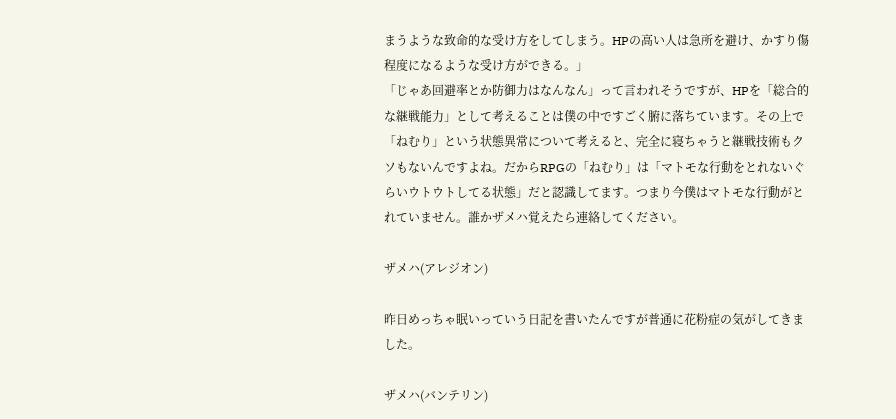まうような致命的な受け方をしてしまう。HPの高い人は急所を避け、かすり傷程度になるような受け方ができる。」
「じゃあ回避率とか防御力はなんなん」って言われそうですが、HPを「総合的な継戦能力」として考えることは僕の中ですごく腑に落ちています。その上で「ねむり」という状態異常について考えると、完全に寝ちゃうと継戦技術もクソもないんですよね。だからRPGの「ねむり」は「マトモな行動をとれないぐらいウトウトしてる状態」だと認識してます。つまり今僕はマトモな行動がとれていません。誰かザメハ覚えたら連絡してください。

ザメハ(アレジオン)

昨日めっちゃ眠いっていう日記を書いたんですが普通に花粉症の気がしてきました。

ザメハ(バンテリン)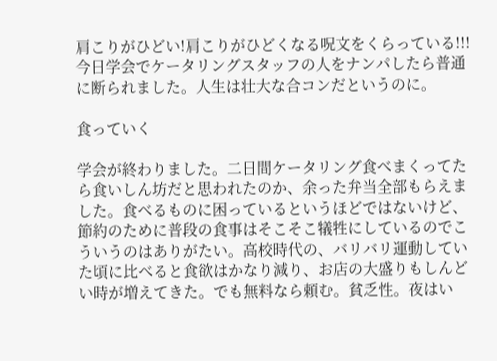肩こりがひどい!肩こりがひどくなる呪文をくらっている!!!
今日学会でケータリングスタッフの人をナンパしたら普通に断られました。人生は壮大な合コンだというのに。

食っていく

学会が終わりました。二日間ケータリング食べまくってたら食いしん坊だと思われたのか、余った弁当全部もらえました。食べるものに困っているというほどではないけど、節約のために普段の食事はそこそこ犠牲にしているのでこういうのはありがたい。高校時代の、バリバリ運動していた頃に比べると食欲はかなり減り、お店の大盛りもしんどい時が増えてきた。でも無料なら頼む。貧乏性。夜はい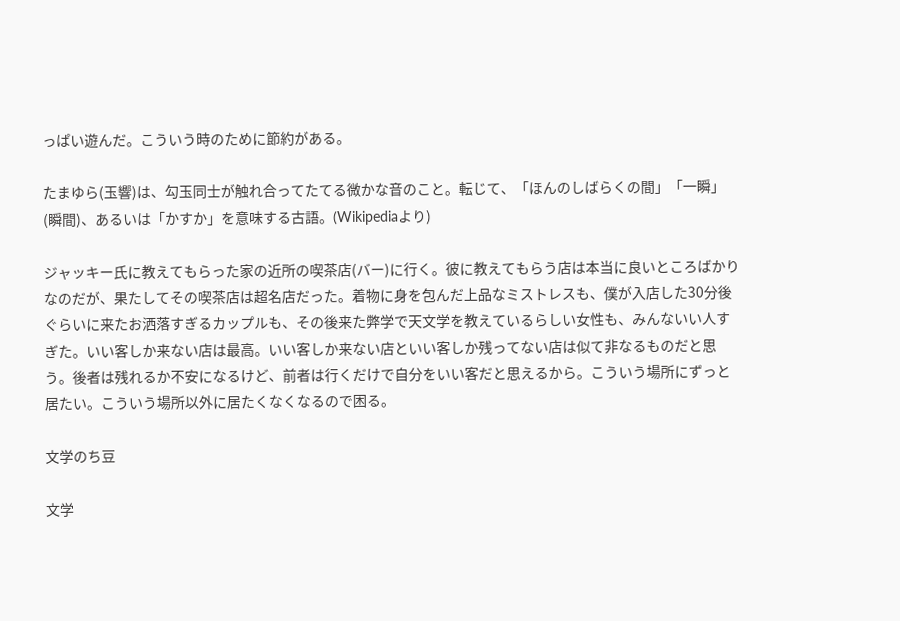っぱい遊んだ。こういう時のために節約がある。

たまゆら(玉響)は、勾玉同士が触れ合ってたてる微かな音のこと。転じて、「ほんのしばらくの間」「一瞬」(瞬間)、あるいは「かすか」を意味する古語。(Wikipediaより)

ジャッキー氏に教えてもらった家の近所の喫茶店(バー)に行く。彼に教えてもらう店は本当に良いところばかりなのだが、果たしてその喫茶店は超名店だった。着物に身を包んだ上品なミストレスも、僕が入店した30分後ぐらいに来たお洒落すぎるカップルも、その後来た弊学で天文学を教えているらしい女性も、みんないい人すぎた。いい客しか来ない店は最高。いい客しか来ない店といい客しか残ってない店は似て非なるものだと思う。後者は残れるか不安になるけど、前者は行くだけで自分をいい客だと思えるから。こういう場所にずっと居たい。こういう場所以外に居たくなくなるので困る。

文学のち豆

文学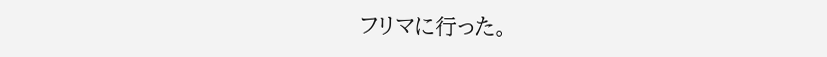フリマに行った。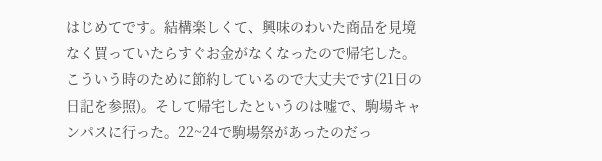はじめてです。結構楽しくて、興味のわいた商品を見境なく買っていたらすぐお金がなくなったので帰宅した。こういう時のために節約しているので大丈夫です(21日の日記を参照)。そして帰宅したというのは嘘で、駒場キャンパスに行った。22~24で駒場祭があったのだっ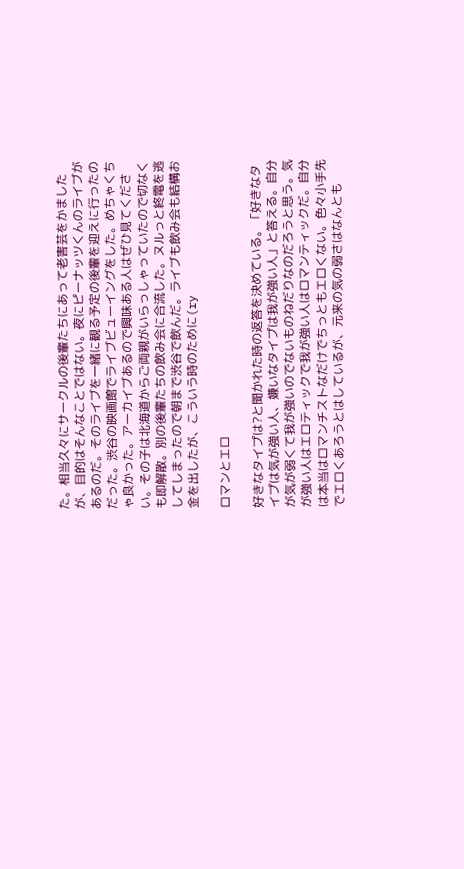た。相当久々にサークルの後輩たちにあって老害芸をかましたが、目的はそんなことではない。夜にピーナッツくんのライブがあるのだ。そのライブを一緒に観る予定の後輩を迎えに行ったのだった。渋谷の映画館でライブビューイングをした。めちゃくちゃ良かった。アーカイブあるので興味ある人はぜひ見てください。その子は北海道からご両親がいらっしゃっていたので切なくも即解散。別の後輩たちの飲み会に合流した。ヌルっと終電を逃してしまったので朝まで渋谷で飲んだ。ライブも飲み会も結構お金を出したが、こういう時のために(ry

ロマンとエロ

好きなタイプは?と聞かれた時の返答を決めている。「好きなタイプは気が強い人、嫌いなタイプは我が強い人」と答える。自分が気が弱くて我が強いのでないものねだりなのだろうと思う。気が強い人はエロティックで我が強い人はロマンティックだ。自分は本当はロマンチストなだけでちっともエロくない。色々小手先でエロくあろうとはしているが、元来の気の弱さはなんとも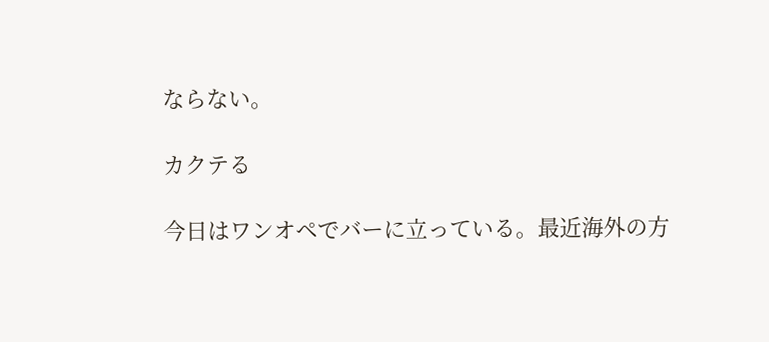ならない。

カクテる

今日はワンオペでバーに立っている。最近海外の方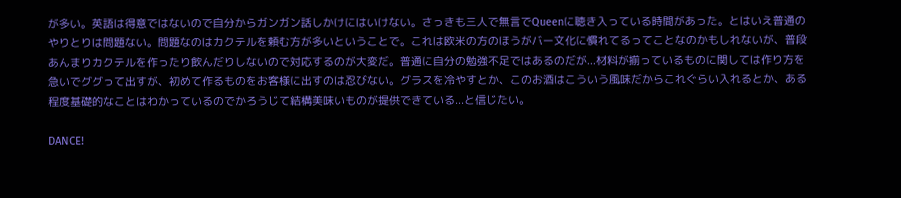が多い。英語は得意ではないので自分からガンガン話しかけにはいけない。さっきも三人で無言でQueenに聴き入っている時間があった。とはいえ普通のやりとりは問題ない。問題なのはカクテルを頼む方が多いということで。これは欧米の方のほうがバー文化に慣れてるってことなのかもしれないが、普段あんまりカクテルを作ったり飲んだりしないので対応するのが大変だ。普通に自分の勉強不足ではあるのだが...材料が揃っているものに関しては作り方を急いでググって出すが、初めて作るものをお客様に出すのは忍びない。グラスを冷やすとか、このお酒はこういう風味だからこれぐらい入れるとか、ある程度基礎的なことはわかっているのでかろうじて結構美味いものが提供できている...と信じたい。

DANCE!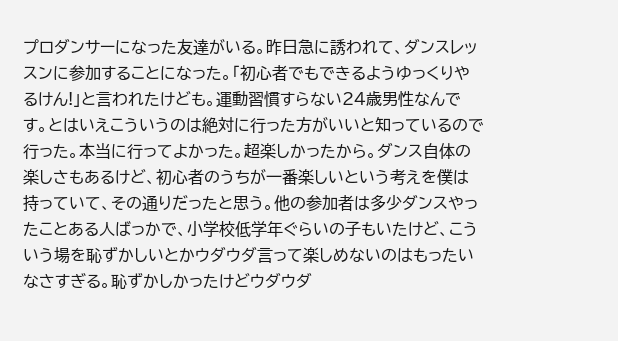プロダンサーになった友達がいる。昨日急に誘われて、ダンスレッスンに参加することになった。「初心者でもできるようゆっくりやるけん!」と言われたけども。運動習慣すらない24歳男性なんです。とはいえこういうのは絶対に行った方がいいと知っているので行った。本当に行ってよかった。超楽しかったから。ダンス自体の楽しさもあるけど、初心者のうちが一番楽しいという考えを僕は持っていて、その通りだったと思う。他の参加者は多少ダンスやったことある人ばっかで、小学校低学年ぐらいの子もいたけど、こういう場を恥ずかしいとかウダウダ言って楽しめないのはもったいなさすぎる。恥ずかしかったけどウダウダ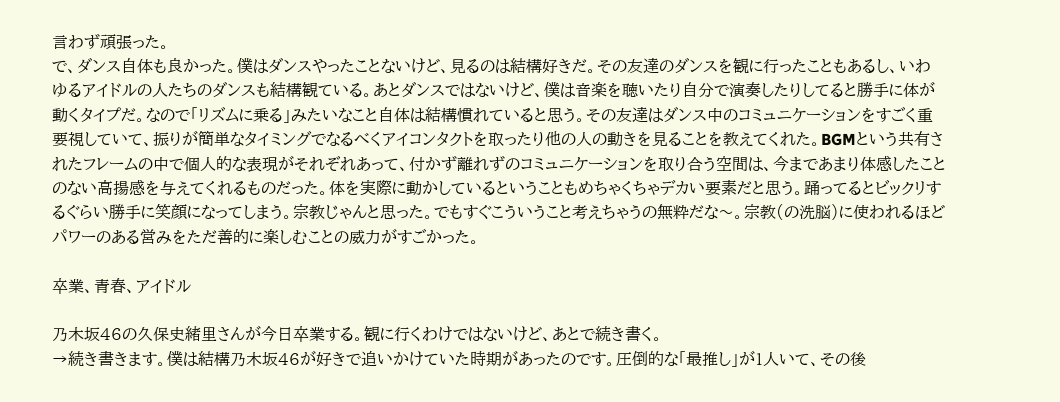言わず頑張った。
で、ダンス自体も良かった。僕はダンスやったことないけど、見るのは結構好きだ。その友達のダンスを観に行ったこともあるし、いわゆるアイドルの人たちのダンスも結構観ている。あとダンスではないけど、僕は音楽を聴いたり自分で演奏したりしてると勝手に体が動くタイプだ。なので「リズムに乗る」みたいなこと自体は結構慣れていると思う。その友達はダンス中のコミュニケーションをすごく重要視していて、振りが簡単なタイミングでなるべくアイコンタクトを取ったり他の人の動きを見ることを教えてくれた。BGMという共有されたフレームの中で個人的な表現がそれぞれあって、付かず離れずのコミュニケーションを取り合う空間は、今まであまり体感したことのない高揚感を与えてくれるものだった。体を実際に動かしているということもめちゃくちゃデカい要素だと思う。踊ってるとビックリするぐらい勝手に笑顔になってしまう。宗教じゃんと思った。でもすぐこういうこと考えちゃうの無粋だな〜。宗教(の洗脳)に使われるほどパワーのある営みをただ善的に楽しむことの威力がすごかった。

卒業、青春、アイドル

乃木坂46の久保史緒里さんが今日卒業する。観に行くわけではないけど、あとで続き書く。
→続き書きます。僕は結構乃木坂46が好きで追いかけていた時期があったのです。圧倒的な「最推し」が1人いて、その後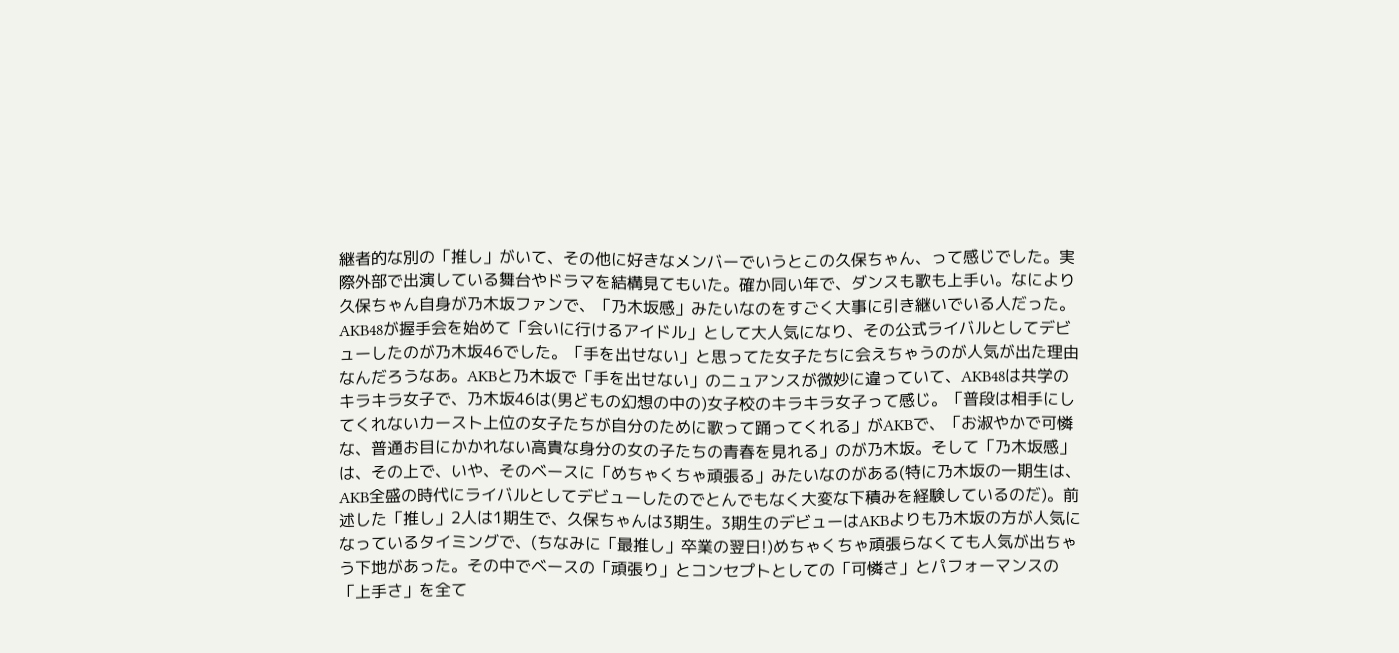継者的な別の「推し」がいて、その他に好きなメンバーでいうとこの久保ちゃん、って感じでした。実際外部で出演している舞台やドラマを結構見てもいた。確か同い年で、ダンスも歌も上手い。なにより久保ちゃん自身が乃木坂ファンで、「乃木坂感」みたいなのをすごく大事に引き継いでいる人だった。AKB48が握手会を始めて「会いに行けるアイドル」として大人気になり、その公式ライバルとしてデビューしたのが乃木坂46でした。「手を出せない」と思ってた女子たちに会えちゃうのが人気が出た理由なんだろうなあ。AKBと乃木坂で「手を出せない」のニュアンスが微妙に違っていて、AKB48は共学のキラキラ女子で、乃木坂46は(男どもの幻想の中の)女子校のキラキラ女子って感じ。「普段は相手にしてくれないカースト上位の女子たちが自分のために歌って踊ってくれる」がAKBで、「お淑やかで可憐な、普通お目にかかれない高貴な身分の女の子たちの青春を見れる」のが乃木坂。そして「乃木坂感」は、その上で、いや、そのベースに「めちゃくちゃ頑張る」みたいなのがある(特に乃木坂の一期生は、AKB全盛の時代にライバルとしてデビューしたのでとんでもなく大変な下積みを経験しているのだ)。前述した「推し」2人は1期生で、久保ちゃんは3期生。3期生のデビューはAKBよりも乃木坂の方が人気になっているタイミングで、(ちなみに「最推し」卒業の翌日!)めちゃくちゃ頑張らなくても人気が出ちゃう下地があった。その中でベースの「頑張り」とコンセプトとしての「可憐さ」とパフォーマンスの「上手さ」を全て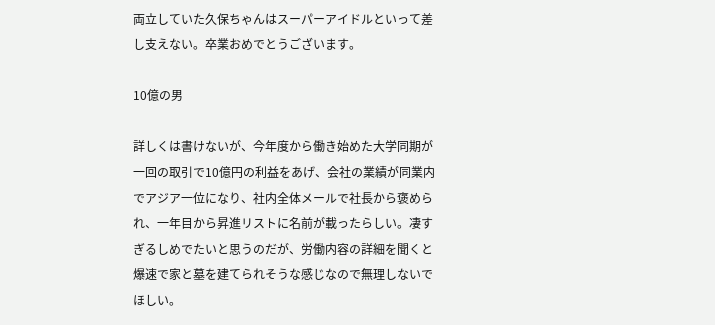両立していた久保ちゃんはスーパーアイドルといって差し支えない。卒業おめでとうございます。

10億の男

詳しくは書けないが、今年度から働き始めた大学同期が一回の取引で10億円の利益をあげ、会社の業績が同業内でアジア一位になり、社内全体メールで社長から褒められ、一年目から昇進リストに名前が載ったらしい。凄すぎるしめでたいと思うのだが、労働内容の詳細を聞くと爆速で家と墓を建てられそうな感じなので無理しないでほしい。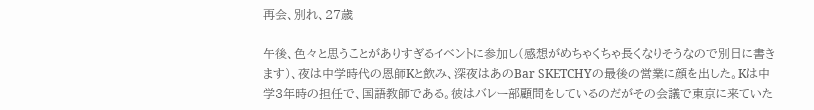再会、別れ、27歳

午後、色々と思うことがありすぎるイベントに参加し(感想がめちゃくちゃ長くなりそうなので別日に書きます)、夜は中学時代の恩師Kと飲み、深夜はあのBar SKETCHYの最後の営業に顔を出した。Kは中学3年時の担任で、国語教師である。彼はバレー部顧問をしているのだがその会議で東京に来ていた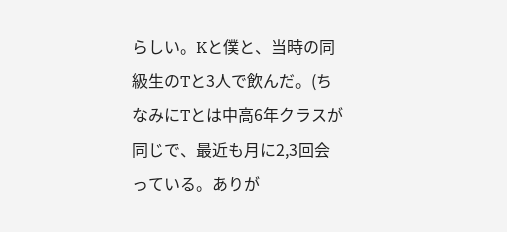らしい。Kと僕と、当時の同級生のTと3人で飲んだ。(ちなみにTとは中高6年クラスが同じで、最近も月に2,3回会っている。ありが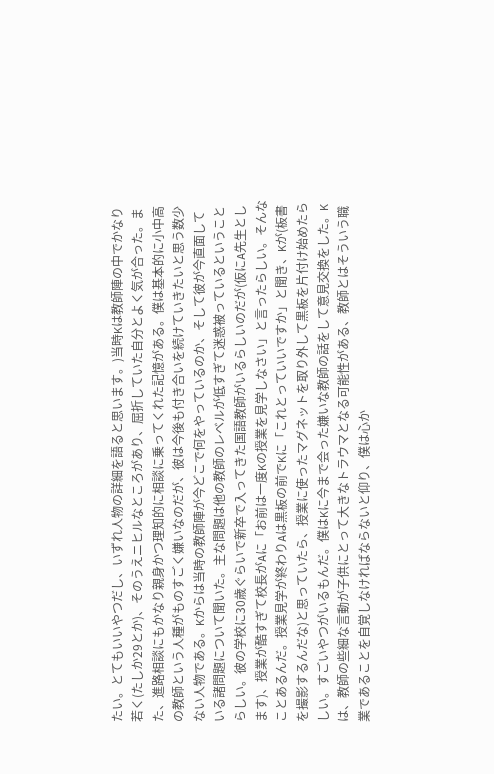たい。とてもいいやつだし、いずれ人物の詳細を語ると思います。)当時Kは教師陣の中でかなり若く(たしか29とか)、そのうえニヒルなところがあり、屈折していた自分とよく気が合った。また、進路相談にもかなり親身かつ理知的に相談に乗ってくれた記憶がある。僕は基本的に小中高の教師という人種がものすごく嫌いなのだが、彼は今後も付き合いを続けていきたいと思う数少ない人物である。Kからは当時の教師陣が今どこで何をやっているのか、そして彼が今直面している諸問題について聞いた。主な問題は他の教師のレベルが低すぎて迷惑被っているということらしい。彼の学校に30歳ぐらいで新卒で入ってきた国語教師がいるらしいのだが(仮にA先生とします)、授業が酷すぎて校長がAに「お前は一度Kの授業を見学しなさい」と言ったらしい。そんなことあるんだ。授業見学が終わりAは黒板の前でKに「これとっていいですか」と聞き、Kが(板書を撮影するんだな)と思っていたら、授業に使ったマグネットを取り外して黒板を片付け始めたらしい。すごいやつがいるもんだ。僕はKに今まで会った嫌いな教師の話をして意見交換をした。Kは、教師の些細な言動が子供にとって大きなトラウマとなる可能性がある、教師とはそういう職業であることを自覚しなければならないと仰り、僕は心か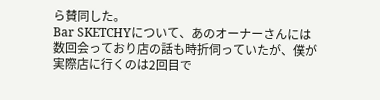ら賛同した。
Bar SKETCHYについて、あのオーナーさんには数回会っており店の話も時折伺っていたが、僕が実際店に行くのは2回目で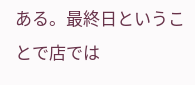ある。最終日ということで店では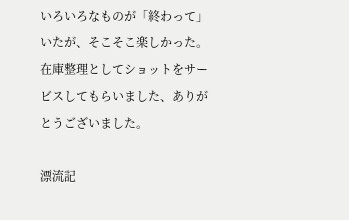いろいろなものが「終わって」いたが、そこそこ楽しかった。在庫整理としてショットをサービスしてもらいました、ありがとうございました。

漂流記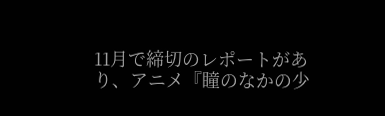11月で締切のレポートがあり、アニメ『瞳のなかの少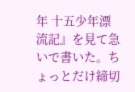年 十五少年漂流記』を見て急いで書いた。ちょっとだけ締切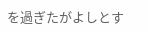を過ぎたがよしとす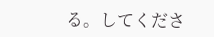る。してくださ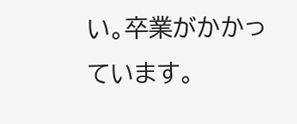い。卒業がかかっています。